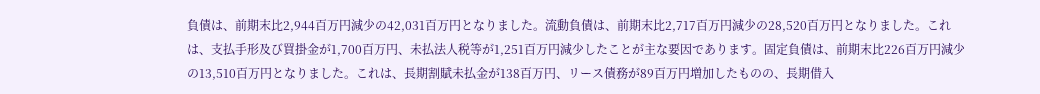負債は、前期末比2,944百万円減少の42,031百万円となりました。流動負債は、前期末比2,717百万円減少の28,520百万円となりました。これは、支払手形及び買掛金が1,700百万円、未払法人税等が1,251百万円減少したことが主な要因であります。固定負債は、前期末比226百万円減少の13,510百万円となりました。これは、長期割賦未払金が138百万円、リース債務が89百万円増加したものの、長期借入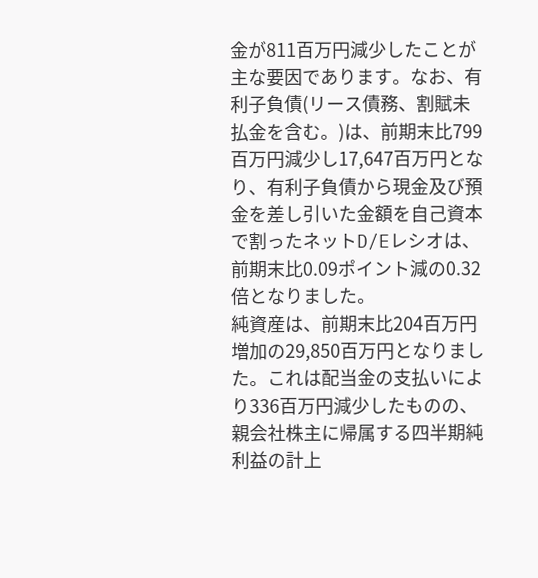金が811百万円減少したことが主な要因であります。なお、有利子負債(リース債務、割賦未払金を含む。)は、前期末比799百万円減少し17,647百万円となり、有利子負債から現金及び預金を差し引いた金額を自己資本で割ったネットD/Eレシオは、前期末比0.09ポイント減の0.32倍となりました。
純資産は、前期末比204百万円増加の29,850百万円となりました。これは配当金の支払いにより336百万円減少したものの、親会社株主に帰属する四半期純利益の計上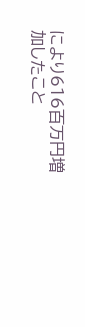により616百万円増加したこと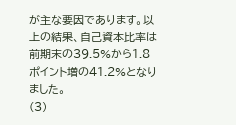が主な要因であります。以上の結果、自己資本比率は前期末の39.5%から1.8ポイント増の41.2%となりました。
(3)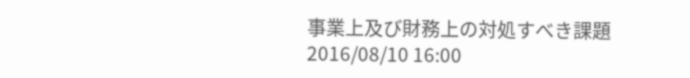事業上及び財務上の対処すべき課題
2016/08/10 16:00